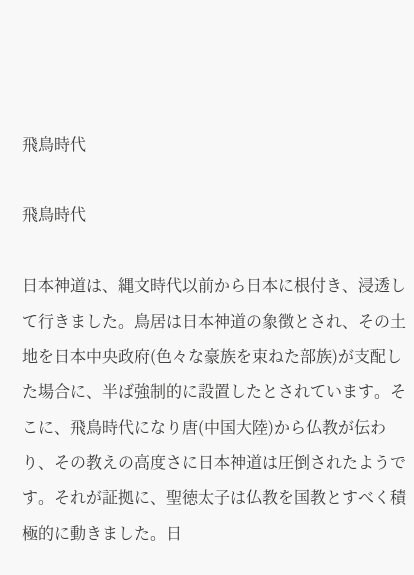飛鳥時代

飛鳥時代

日本神道は、縄文時代以前から日本に根付き、浸透して行きました。鳥居は日本神道の象徴とされ、その土地を日本中央政府(色々な豪族を束ねた部族)が支配した場合に、半ば強制的に設置したとされています。そこに、飛鳥時代になり唐(中国大陸)から仏教が伝わり、その教えの高度さに日本神道は圧倒されたようです。それが証拠に、聖徳太子は仏教を国教とすべく積極的に動きました。日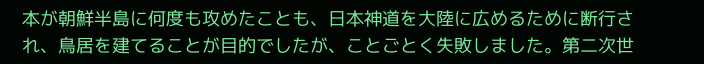本が朝鮮半島に何度も攻めたことも、日本神道を大陸に広めるために断行され、鳥居を建てることが目的でしたが、ことごとく失敗しました。第二次世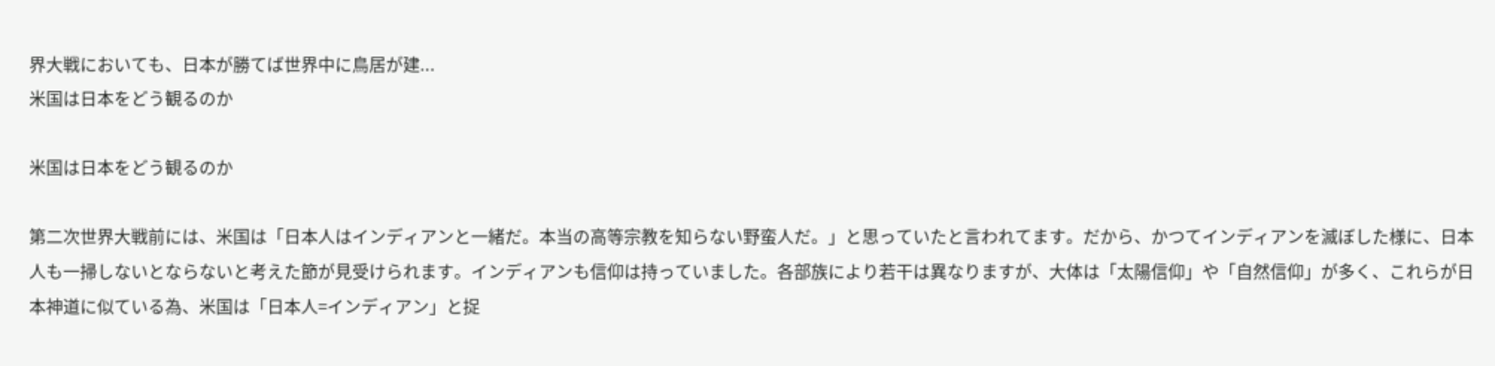界大戦においても、日本が勝てば世界中に鳥居が建...
米国は日本をどう観るのか

米国は日本をどう観るのか

第二次世界大戦前には、米国は「日本人はインディアンと一緒だ。本当の高等宗教を知らない野蛮人だ。」と思っていたと言われてます。だから、かつてインディアンを滅ぼした様に、日本人も一掃しないとならないと考えた節が見受けられます。インディアンも信仰は持っていました。各部族により若干は異なりますが、大体は「太陽信仰」や「自然信仰」が多く、これらが日本神道に似ている為、米国は「日本人=インディアン」と捉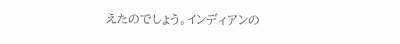えたのでしょう。インディアンの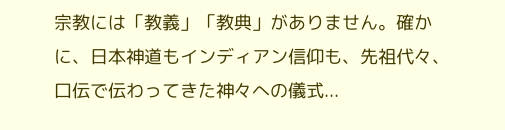宗教には「教義」「教典」がありません。確かに、日本神道もインディアン信仰も、先祖代々、口伝で伝わってきた神々への儀式...